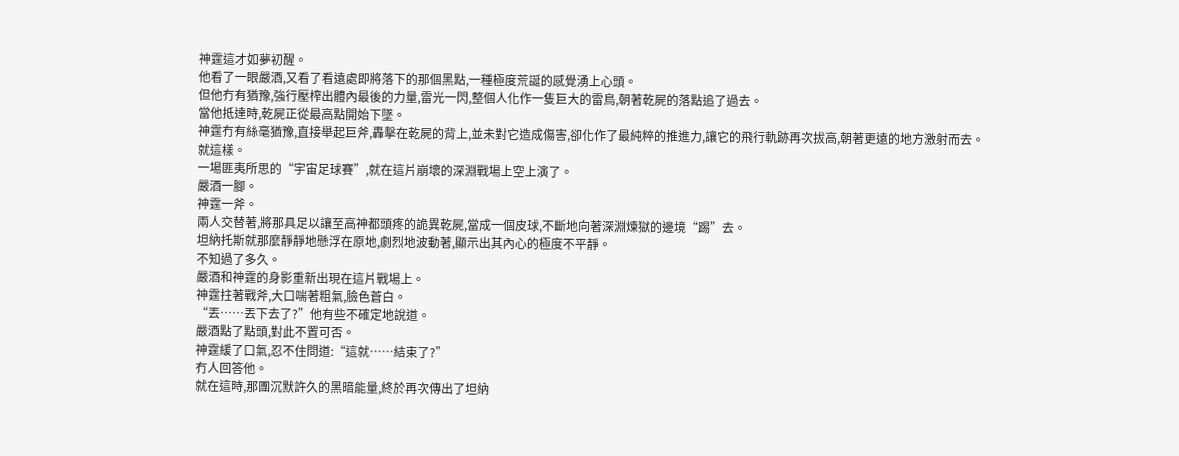神霆這才如夢初醒。
他看了一眼嚴酒,又看了看遠處即將落下的那個黑點,一種極度荒誕的感覺湧上心頭。
但他冇有猶豫,強行壓榨出體內最後的力量,雷光一閃,整個人化作一隻巨大的雷鳥,朝著乾屍的落點追了過去。
當他抵達時,乾屍正從最高點開始下墜。
神霆冇有絲毫猶豫,直接舉起巨斧,轟擊在乾屍的背上,並未對它造成傷害,卻化作了最純粹的推進力,讓它的飛行軌跡再次拔高,朝著更遠的地方激射而去。
就這樣。
一場匪夷所思的“宇宙足球賽”,就在這片崩壞的深淵戰場上空上演了。
嚴酒一腳。
神霆一斧。
兩人交替著,將那具足以讓至高神都頭疼的詭異乾屍,當成一個皮球,不斷地向著深淵煉獄的邊境“踢”去。
坦納托斯就那麼靜靜地懸浮在原地,劇烈地波動著,顯示出其內心的極度不平靜。
不知過了多久。
嚴酒和神霆的身影重新出現在這片戰場上。
神霆拄著戰斧,大口喘著粗氣,臉色蒼白。
“丟……丟下去了?”他有些不確定地說道。
嚴酒點了點頭,對此不置可否。
神霆緩了口氣,忍不住問道:“這就……結束了?”
冇人回答他。
就在這時,那團沉默許久的黑暗能量,終於再次傳出了坦納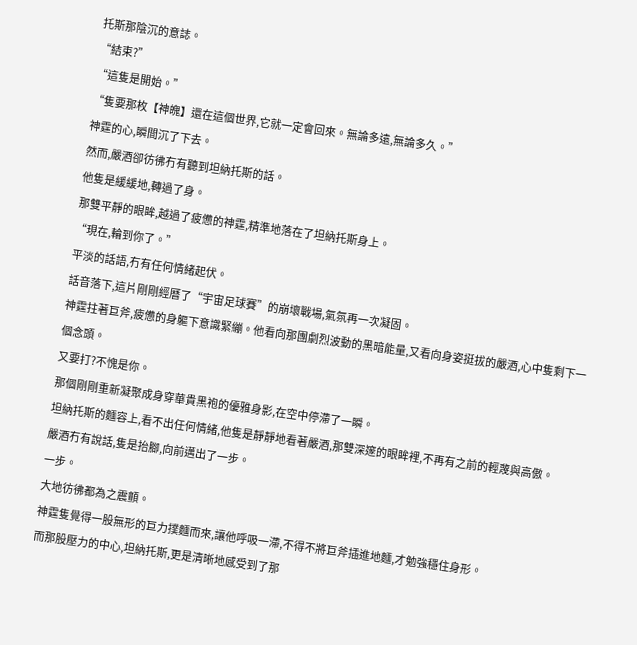托斯那陰沉的意誌。
“結束?”
“這隻是開始。”
“隻要那枚【神魄】還在這個世界,它就一定會回來。無論多遠,無論多久。”
神霆的心,瞬間沉了下去。
然而,嚴酒卻彷彿冇有聽到坦納托斯的話。
他隻是緩緩地,轉過了身。
那雙平靜的眼眸,越過了疲憊的神霆,精準地落在了坦納托斯身上。
“現在,輪到你了。”
平淡的話語,冇有任何情緒起伏。
話音落下,這片剛剛經曆了“宇宙足球賽”的崩壞戰場,氣氛再一次凝固。
神霆拄著巨斧,疲憊的身軀下意識緊繃。他看向那團劇烈波動的黑暗能量,又看向身姿挺拔的嚴酒,心中隻剩下一個念頭。
又要打?不愧是你。
那個剛剛重新凝聚成身穿華貴黑袍的優雅身影,在空中停滯了一瞬。
坦納托斯的麵容上,看不出任何情緒,他隻是靜靜地看著嚴酒,那雙深邃的眼眸裡,不再有之前的輕蔑與高傲。
嚴酒冇有說話,隻是抬腳,向前邁出了一步。
一步。
大地彷彿都為之震顫。
神霆隻覺得一股無形的巨力撲麵而來,讓他呼吸一滯,不得不將巨斧插進地麵,才勉強穩住身形。
而那股壓力的中心,坦納托斯,更是清晰地感受到了那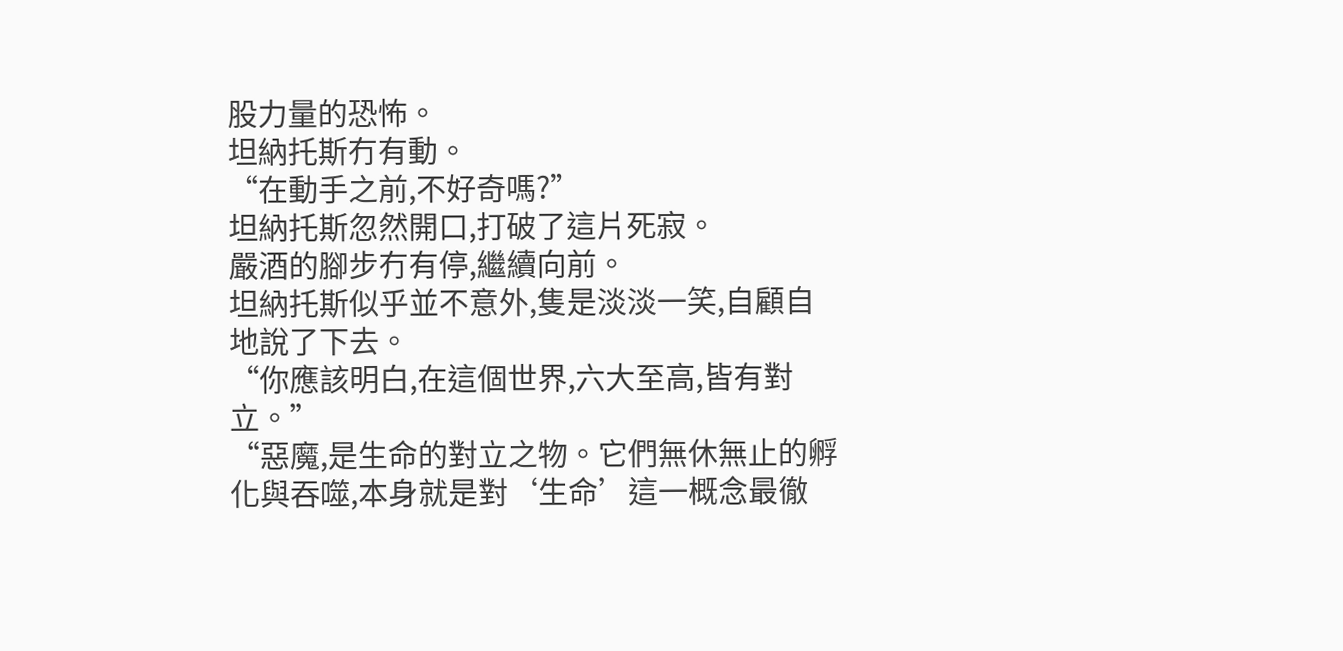股力量的恐怖。
坦納托斯冇有動。
“在動手之前,不好奇嗎?”
坦納托斯忽然開口,打破了這片死寂。
嚴酒的腳步冇有停,繼續向前。
坦納托斯似乎並不意外,隻是淡淡一笑,自顧自地說了下去。
“你應該明白,在這個世界,六大至高,皆有對立。”
“惡魔,是生命的對立之物。它們無休無止的孵化與吞噬,本身就是對‘生命’這一概念最徹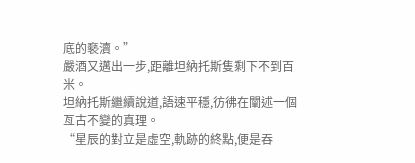底的褻瀆。”
嚴酒又邁出一步,距離坦納托斯隻剩下不到百米。
坦納托斯繼續說道,語速平穩,彷彿在闡述一個亙古不變的真理。
“星辰的對立是虛空,軌跡的終點,便是吞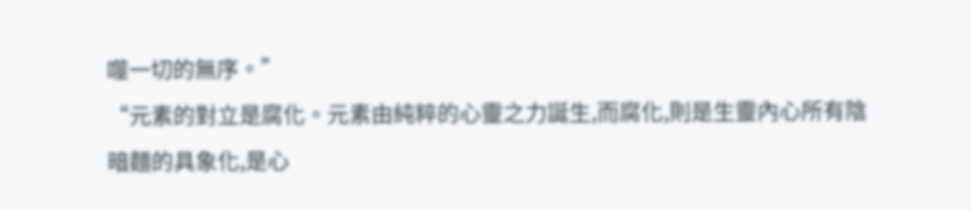噬一切的無序。”
“元素的對立是腐化。元素由純粹的心靈之力誕生,而腐化,則是生靈內心所有陰暗麵的具象化,是心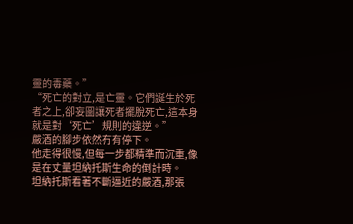靈的毒藥。”
“死亡的對立,是亡靈。它們誕生於死者之上,卻妄圖讓死者擺脫死亡,這本身就是對‘死亡’規則的違逆。”
嚴酒的腳步依然冇有停下。
他走得很慢,但每一步都精準而沉重,像是在丈量坦納托斯生命的倒計時。
坦納托斯看著不斷逼近的嚴酒,那張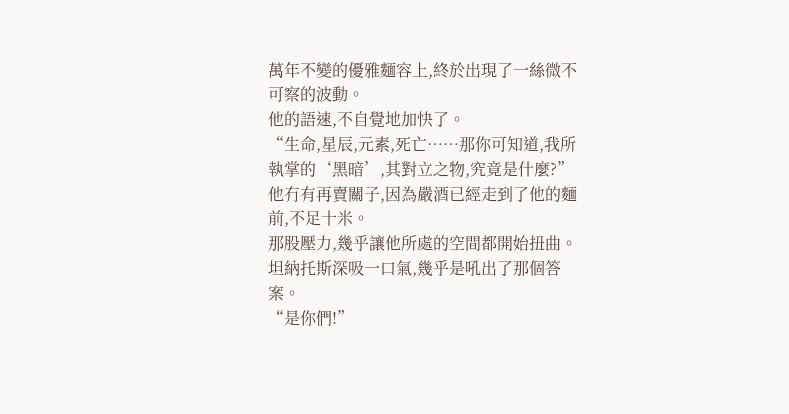萬年不變的優雅麵容上,終於出現了一絲微不可察的波動。
他的語速,不自覺地加快了。
“生命,星辰,元素,死亡……那你可知道,我所執掌的‘黑暗’,其對立之物,究竟是什麼?”
他冇有再賣關子,因為嚴酒已經走到了他的麵前,不足十米。
那股壓力,幾乎讓他所處的空間都開始扭曲。
坦納托斯深吸一口氣,幾乎是吼出了那個答案。
“是你們!”